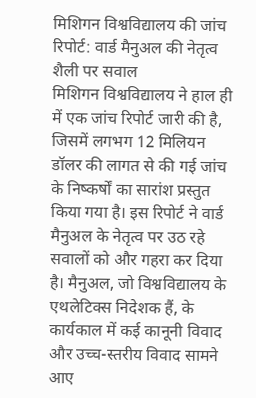मिशिगन विश्वविद्यालय की जांच रिपोर्ट: वार्ड मैनुअल की नेतृत्व शैली पर सवाल
मिशिगन विश्वविद्यालय ने हाल ही में एक जांच रिपोर्ट जारी की है, जिसमें लगभग 12 मिलियन डॉलर की लागत से की गई जांच के निष्कर्षों का सारांश प्रस्तुत किया गया है। इस रिपोर्ट ने वार्ड मैनुअल के नेतृत्व पर उठ रहे सवालों को और गहरा कर दिया है। मैनुअल, जो विश्वविद्यालय के एथलेटिक्स निदेशक हैं, के कार्यकाल में कई कानूनी विवाद और उच्च-स्तरीय विवाद सामने आए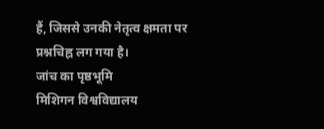हैं, जिससे उनकी नेतृत्व क्षमता पर प्रश्नचिह्न लग गया है।
जांच का पृष्ठभूमि
मिशिगन विश्वविद्यालय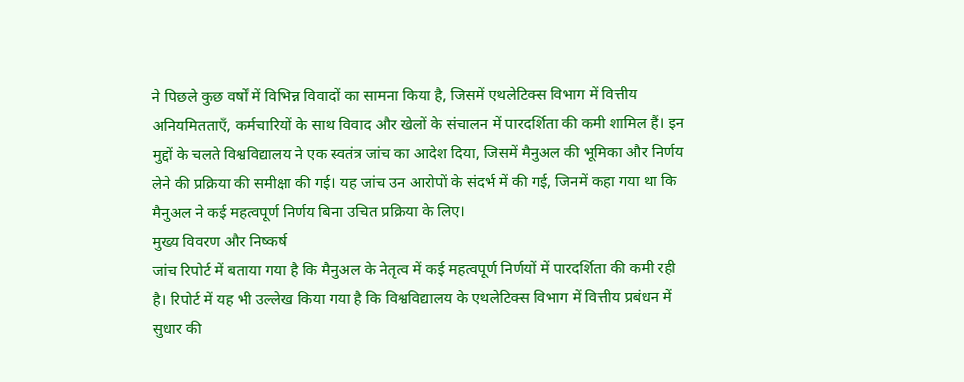ने पिछले कुछ वर्षों में विभिन्न विवादों का सामना किया है, जिसमें एथलेटिक्स विभाग में वित्तीय अनियमितताएँ, कर्मचारियों के साथ विवाद और खेलों के संचालन में पारदर्शिता की कमी शामिल हैं। इन मुद्दों के चलते विश्वविद्यालय ने एक स्वतंत्र जांच का आदेश दिया, जिसमें मैनुअल की भूमिका और निर्णय लेने की प्रक्रिया की समीक्षा की गई। यह जांच उन आरोपों के संदर्भ में की गई, जिनमें कहा गया था कि मैनुअल ने कई महत्वपूर्ण निर्णय बिना उचित प्रक्रिया के लिए।
मुख्य विवरण और निष्कर्ष
जांच रिपोर्ट में बताया गया है कि मैनुअल के नेतृत्व में कई महत्वपूर्ण निर्णयों में पारदर्शिता की कमी रही है। रिपोर्ट में यह भी उल्लेख किया गया है कि विश्वविद्यालय के एथलेटिक्स विभाग में वित्तीय प्रबंधन में सुधार की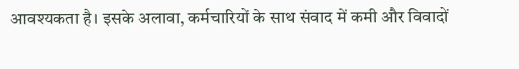आवश्यकता है। इसके अलावा, कर्मचारियों के साथ संवाद में कमी और विवादों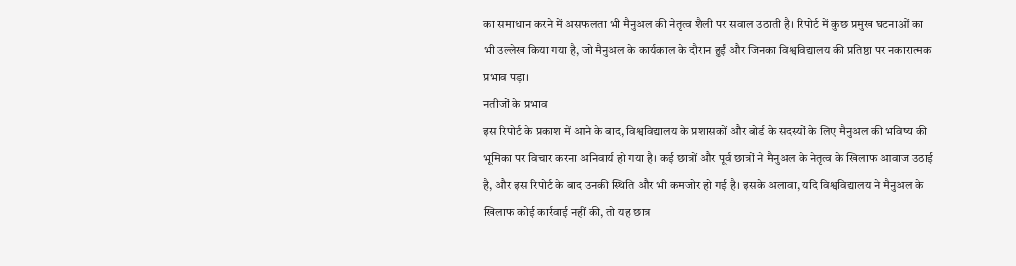का समाधान करने में असफलता भी मैनुअल की नेतृत्व शैली पर सवाल उठाती है। रिपोर्ट में कुछ प्रमुख घटनाओं का भी उल्लेख किया गया है, जो मैनुअल के कार्यकाल के दौरान हुईं और जिनका विश्वविद्यालय की प्रतिष्ठा पर नकारात्मक प्रभाव पड़ा।
नतीजों के प्रभाव
इस रिपोर्ट के प्रकाश में आने के बाद, विश्वविद्यालय के प्रशासकों और बोर्ड के सदस्यों के लिए मैनुअल की भविष्य की भूमिका पर विचार करना अनिवार्य हो गया है। कई छात्रों और पूर्व छात्रों ने मैनुअल के नेतृत्व के खिलाफ आवाज उठाई है, और इस रिपोर्ट के बाद उनकी स्थिति और भी कमजोर हो गई है। इसके अलावा, यदि विश्वविद्यालय ने मैनुअल के खिलाफ कोई कार्रवाई नहीं की, तो यह छात्र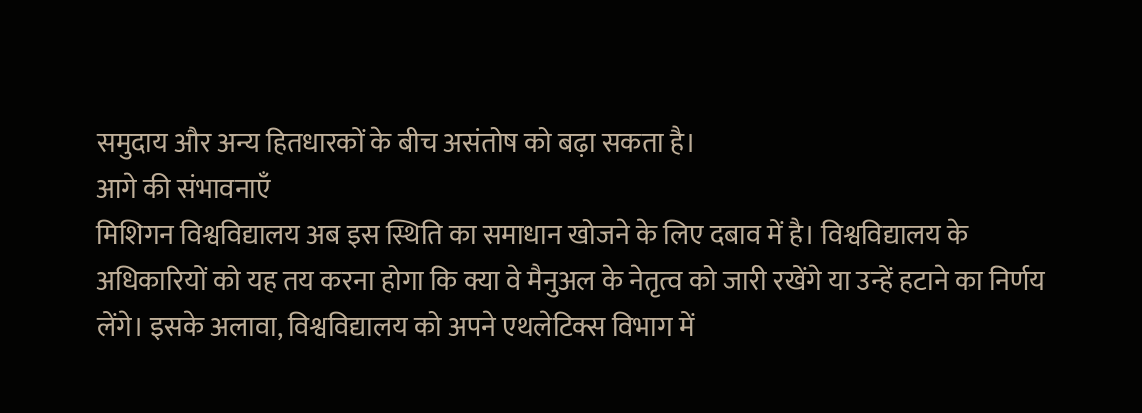समुदाय और अन्य हितधारकों के बीच असंतोष को बढ़ा सकता है।
आगे की संभावनाएँ
मिशिगन विश्वविद्यालय अब इस स्थिति का समाधान खोजने के लिए दबाव में है। विश्वविद्यालय के अधिकारियों को यह तय करना होगा कि क्या वे मैनुअल के नेतृत्व को जारी रखेंगे या उन्हें हटाने का निर्णय लेंगे। इसके अलावा, विश्वविद्यालय को अपने एथलेटिक्स विभाग में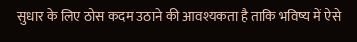सुधार के लिए ठोस कदम उठाने की आवश्यकता है ताकि भविष्य में ऐसे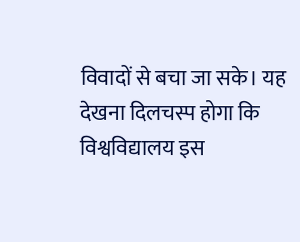विवादों से बचा जा सके। यह देखना दिलचस्प होगा कि विश्वविद्यालय इस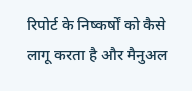रिपोर्ट के निष्कर्षों को कैसे लागू करता है और मैनुअल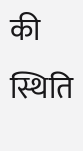की स्थिति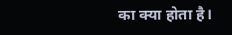का क्या होता है।